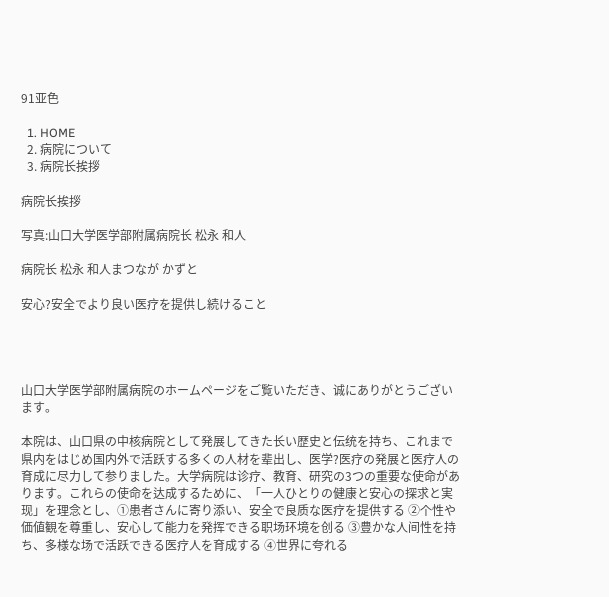91亚色

  1. HOME
  2. 病院について
  3. 病院长挨拶

病院长挨拶

写真:山口大学医学部附属病院长 松永 和人

病院长 松永 和人まつなが かずと

安心?安全でより良い医疗を提供し続けること




山口大学医学部附属病院のホームページをご覧いただき、诚にありがとうございます。

本院は、山口県の中核病院として発展してきた长い歴史と伝统を持ち、これまで県内をはじめ国内外で活跃する多くの人材を辈出し、医学?医疗の発展と医疗人の育成に尽力して参りました。大学病院は诊疗、教育、研究の3つの重要な使命があります。これらの使命を达成するために、「一人ひとりの健康と安心の探求と実现」を理念とし、①患者さんに寄り添い、安全で良质な医疗を提供する ②个性や価値観を尊重し、安心して能力を発挥できる职场环境を创る ③豊かな人间性を持ち、多様な场で活跃できる医疗人を育成する ④世界に夸れる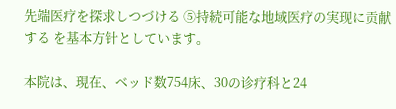先端医疗を探求しつづける ⑤持続可能な地域医疗の実现に贡献する を基本方针としています。

本院は、現在、ベッド数754床、30の诊疗科と24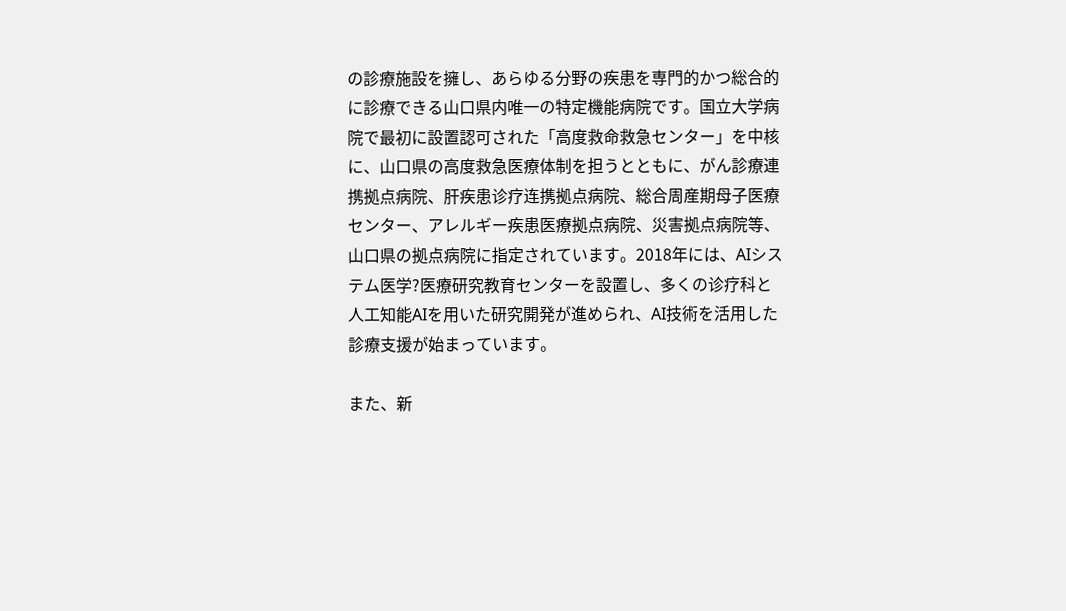の診療施設を擁し、あらゆる分野の疾患を専門的かつ総合的に診療できる山口県内唯一の特定機能病院です。国立大学病院で最初に設置認可された「高度救命救急センター」を中核に、山口県の高度救急医療体制を担うとともに、がん診療連携拠点病院、肝疾患诊疗连携拠点病院、総合周産期母子医療センター、アレルギー疾患医療拠点病院、災害拠点病院等、山口県の拠点病院に指定されています。2018年には、AIシステム医学?医療研究教育センターを設置し、多くの诊疗科と人工知能AIを用いた研究開発が進められ、AI技術を活用した診療支援が始まっています。

また、新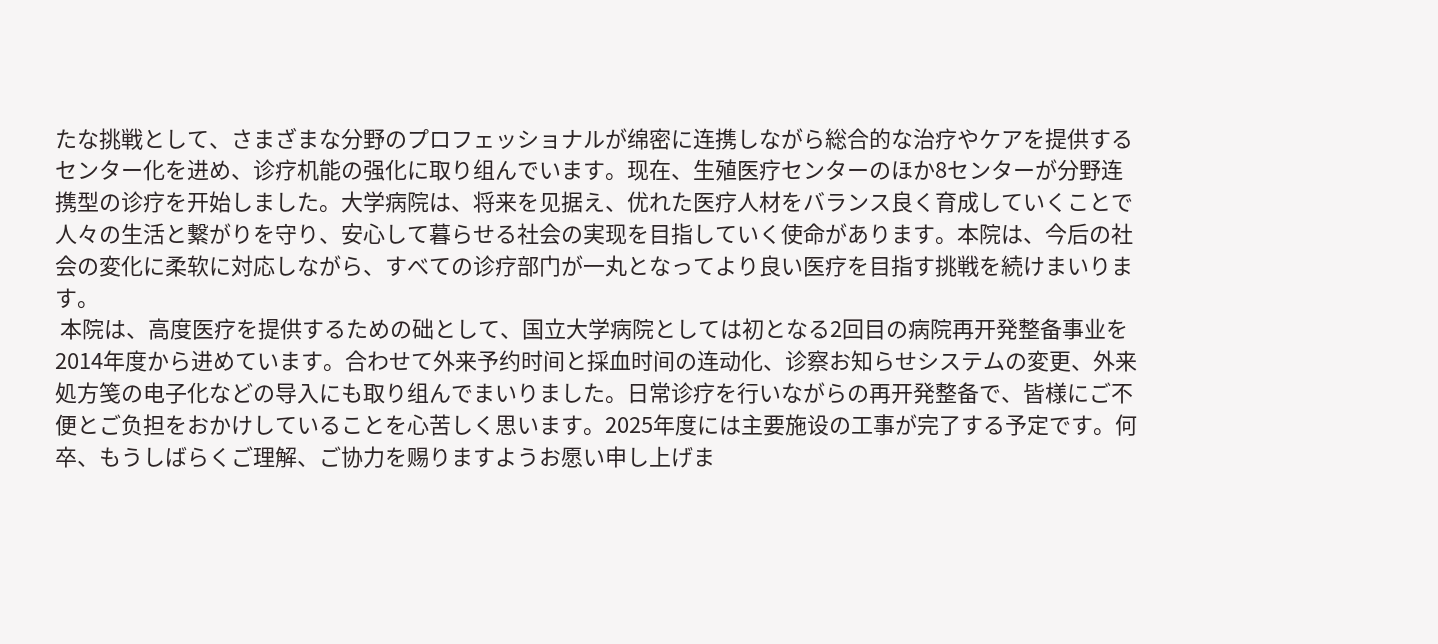たな挑戦として、さまざまな分野のプロフェッショナルが绵密に连携しながら総合的な治疗やケアを提供するセンター化を进め、诊疗机能の强化に取り组んでいます。现在、生殖医疗センターのほか8センターが分野连携型の诊疗を开始しました。大学病院は、将来を见据え、优れた医疗人材をバランス良く育成していくことで人々の生活と繋がりを守り、安心して暮らせる社会の実现を目指していく使命があります。本院は、今后の社会の変化に柔软に対応しながら、すべての诊疗部门が一丸となってより良い医疗を目指す挑戦を続けまいります。
 本院は、高度医疗を提供するための础として、国立大学病院としては初となる2回目の病院再开発整备事业を2014年度から进めています。合わせて外来予约时间と採血时间の连动化、诊察お知らせシステムの変更、外来処方笺の电子化などの导入にも取り组んでまいりました。日常诊疗を行いながらの再开発整备で、皆様にご不便とご负担をおかけしていることを心苦しく思います。2025年度には主要施设の工事が完了する予定です。何卒、もうしばらくご理解、ご协力を赐りますようお愿い申し上げま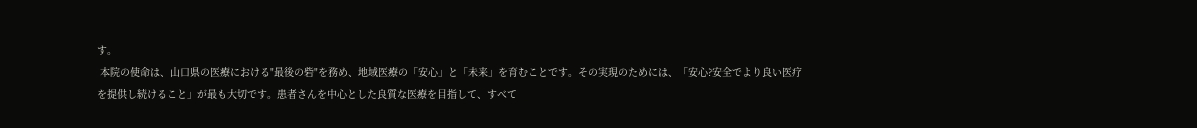す。
 本院の使命は、山口県の医療における"最後の砦"を務め、地域医療の「安心」と「未来」を育むことです。その実現のためには、「安心?安全でより良い医疗を提供し続けること」が最も大切です。患者さんを中心とした良質な医療を目指して、すべて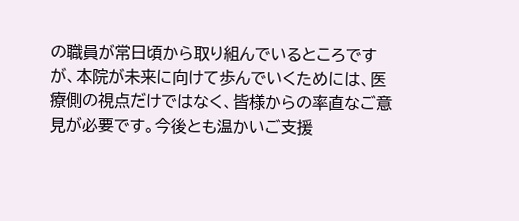の職員が常日頃から取り組んでいるところですが、本院が未来に向けて歩んでいくためには、医療側の視点だけではなく、皆様からの率直なご意見が必要です。今後とも温かいご支援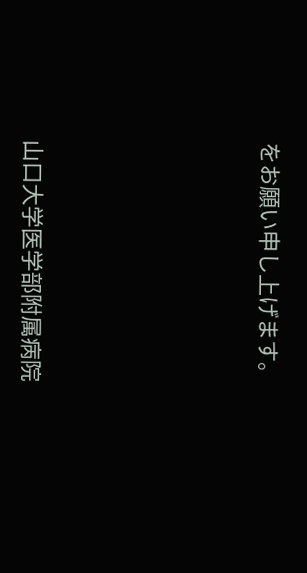をお願い申し上げます。





山口大学医学部附属病院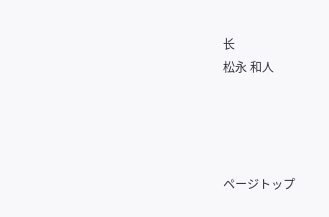长
松永 和人




ページトップ